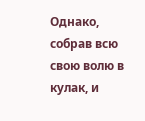Однако, собрав всю свою волю в кулак, и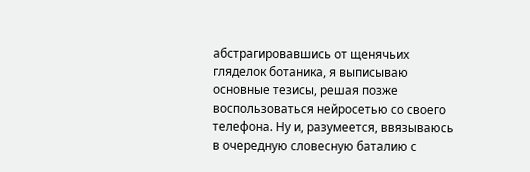абстрагировавшись от щенячьих гляделок ботаника, я выписываю основные тезисы, решая позже воспользоваться нейросетью со своего телефона. Ну и, разумеется, ввязываюсь в очередную словесную баталию с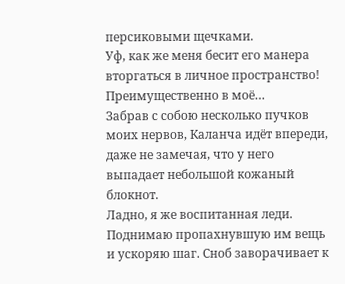персиковыми щечками.
Уф, как же меня бесит его манера вторгаться в личное пространство! Преимущественно в моё…
Забрав с собою несколько пучков моих нервов, Каланча идёт впереди, даже не замечая, что у него выпадает небольшой кожаный блокнот.
Ладно, я же воспитанная леди. Поднимаю пропахнувшую им вещь и ускоряю шаг. Сноб заворачивает к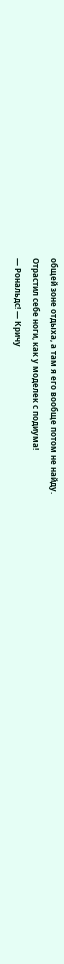общей зоне отдыха, а там я его вообще потом не найду.
Отрастил себе ноги, как у моделек с подиума!
— Рональдс! — Кричу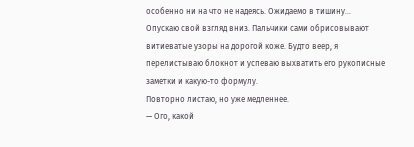особенно ни на что не надеясь. Ожидаемо в тишину…
Опускаю свой взгляд вниз. Пальчики сами обрисовывают витиеватые узоры на дорогой коже. Будто веер, я перелистываю блокнот и успеваю выхватить его рукописные заметки и какую-то формулу.
Повторно листаю, но уже медленнее.
— Ого, какой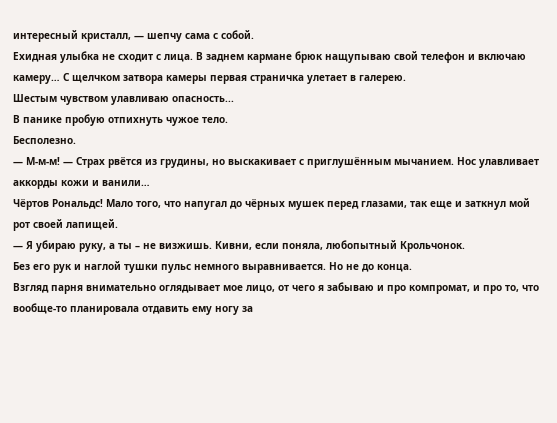интересный кристалл, — шепчу сама с собой.
Ехидная улыбка не сходит с лица. В заднем кармане брюк нащупываю свой телефон и включаю камеру… С щелчком затвора камеры первая страничка улетает в галерею.
Шестым чувством улавливаю опасность...
В панике пробую отпихнуть чужое тело.
Бесполезно.
— М-м-м! — Страх рвётся из грудины, но выскакивает с приглушённым мычанием. Нос улавливает аккорды кожи и ванили…
Чёртов Рональдс! Мало того, что напугал до чёрных мушек перед глазами, так еще и заткнул мой рот своей лапищей.
— Я убираю руку, а ты – не визжишь. Кивни, если поняла, любопытный Крольчонок.
Без его рук и наглой тушки пульс немного выравнивается. Но не до конца.
Взгляд парня внимательно оглядывает мое лицо, от чего я забываю и про компромат, и про то, что вообще-то планировала отдавить ему ногу за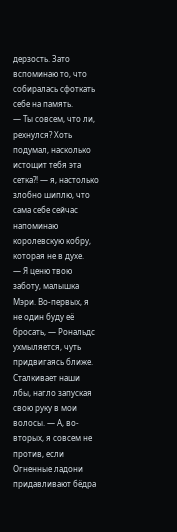дерзость. Зато вспоминаю то, что собиралась сфоткать себе на память.
— Ты совсем, что ли, рехнулся? Хоть подумал, насколько истощит тебя эта сетка?! — я, настолько злобно шиплю, что сама себе сейчас напоминаю королевскую кобру, которая не в духе.
— Я ценю твою заботу, малышка Мэри. Во-первых, я не один буду её бросать, — Рональдс ухмыляется, чуть придвигаясь ближе. Сталкивает наши лбы, нагло запуская свою руку в мои волосы. — А, во-вторых, я совсем не против, если
Огненные ладони придавливают бёдра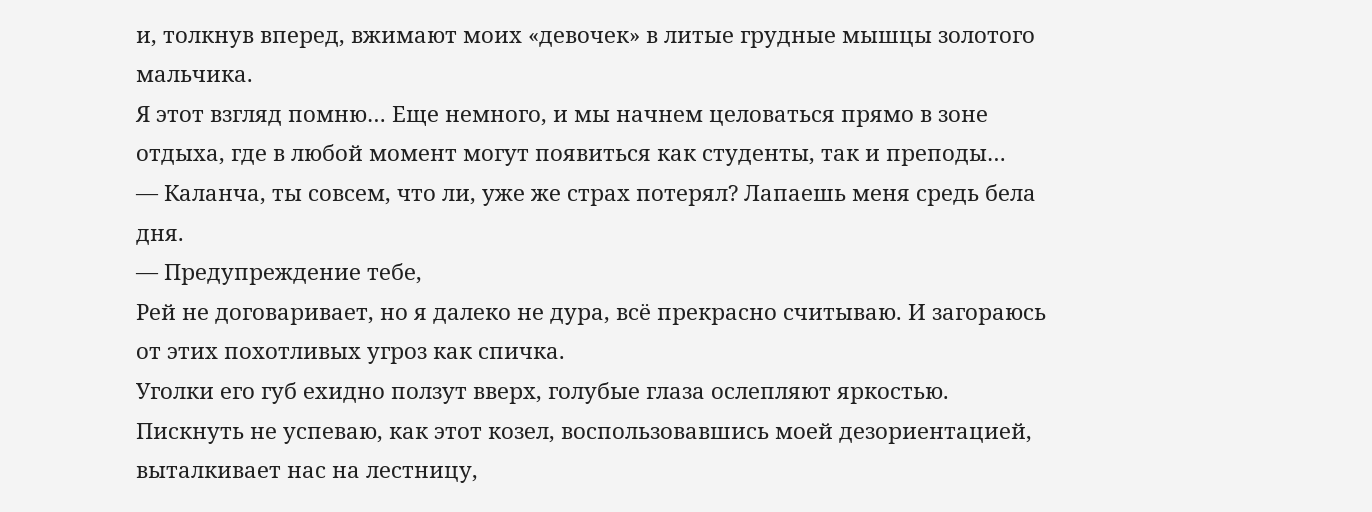и, толкнув вперед, вжимают моих «девочек» в литые грудные мышцы золотого мальчика.
Я этот взгляд помню… Еще немного, и мы начнем целоваться прямо в зоне отдыха, где в любой момент могут появиться как студенты, так и преподы…
— Каланча, ты совсем, что ли, уже же страх потерял? Лапаешь меня средь бела дня.
— Предупреждение тебе,
Рей не договаривает, но я далеко не дура, всё прекрасно считываю. И загораюсь от этих похотливых угроз как спичка.
Уголки его губ ехидно ползут вверх, голубые глаза ослепляют яркостью. Пискнуть не успеваю, как этот козел, воспользовавшись моей дезориентацией, выталкивает нас на лестницу,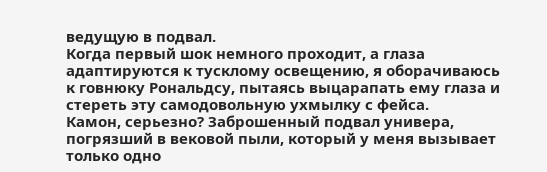ведущую в подвал.
Когда первый шок немного проходит, а глаза адаптируются к тусклому освещению, я оборачиваюсь к говнюку Рональдсу, пытаясь выцарапать ему глаза и стереть эту самодовольную ухмылку с фейса.
Камон, серьезно? Заброшенный подвал универа, погрязший в вековой пыли, который у меня вызывает только одно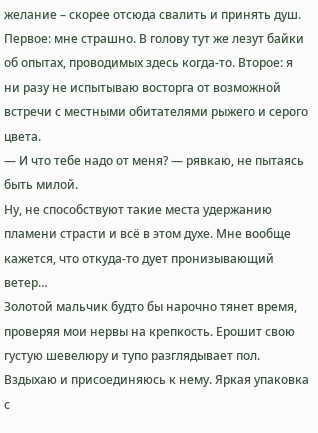желание – скорее отсюда свалить и принять душ. Первое: мне страшно. В голову тут же лезут байки об опытах, проводимых здесь когда-то. Второе: я ни разу не испытываю восторга от возможной встречи с местными обитателями рыжего и серого цвета.
— И что тебе надо от меня? — рявкаю, не пытаясь быть милой.
Ну, не способствуют такие места удержанию пламени страсти и всё в этом духе. Мне вообще кажется, что откуда-то дует пронизывающий ветер…
Золотой мальчик будто бы нарочно тянет время, проверяя мои нервы на крепкость. Ерошит свою густую шевелюру и тупо разглядывает пол. Вздыхаю и присоединяюсь к нему. Яркая упаковка с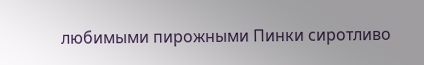любимыми пирожными Пинки сиротливо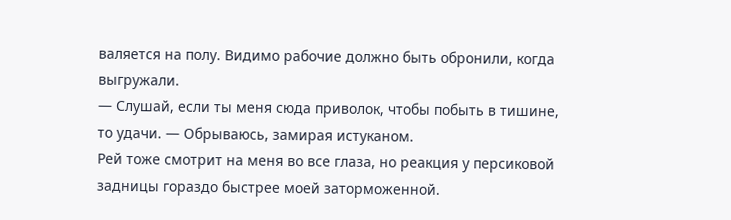валяется на полу. Видимо рабочие должно быть обронили, когда выгружали.
— Слушай, если ты меня сюда приволок, чтобы побыть в тишине, то удачи. — Обрываюсь, замирая истуканом.
Рей тоже смотрит на меня во все глаза, но реакция у персиковой задницы гораздо быстрее моей заторможенной.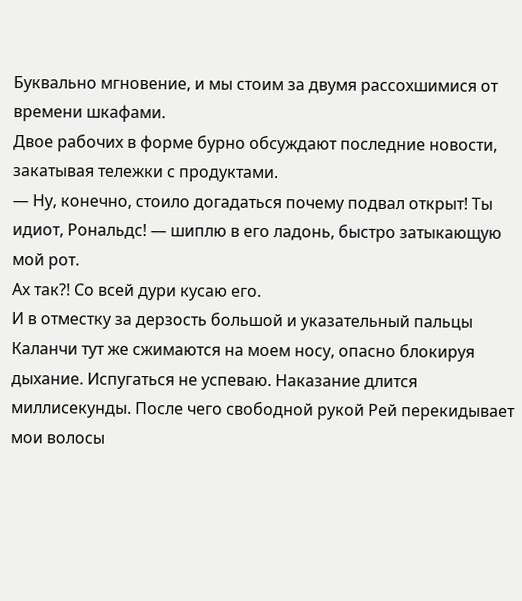Буквально мгновение, и мы стоим за двумя рассохшимися от времени шкафами.
Двое рабочих в форме бурно обсуждают последние новости, закатывая тележки с продуктами.
— Ну, конечно, стоило догадаться почему подвал открыт! Ты идиот, Рональдс! — шиплю в его ладонь, быстро затыкающую мой рот.
Ах так?! Со всей дури кусаю его.
И в отместку за дерзость большой и указательный пальцы Каланчи тут же сжимаются на моем носу, опасно блокируя дыхание. Испугаться не успеваю. Наказание длится миллисекунды. После чего свободной рукой Рей перекидывает мои волосы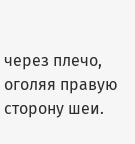через плечо, оголяя правую сторону шеи.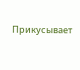Прикусывает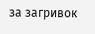за загривок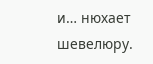и… нюхает шевелюру.